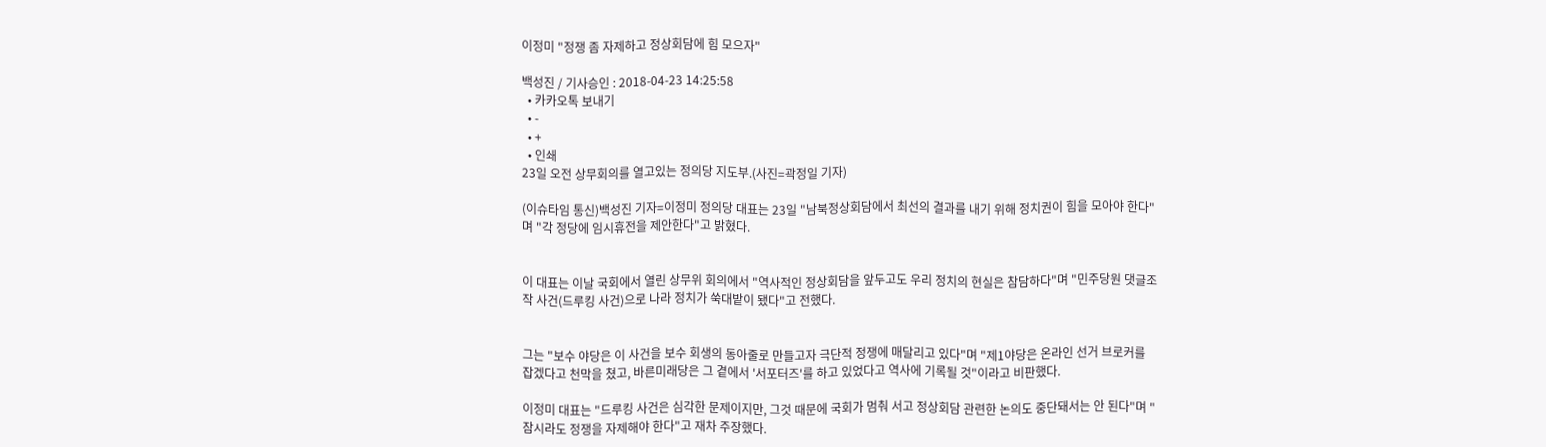이정미 "정쟁 좀 자제하고 정상회담에 힘 모으자"

백성진 / 기사승인 : 2018-04-23 14:25:58
  • 카카오톡 보내기
  • -
  • +
  • 인쇄
23일 오전 상무회의를 열고있는 정의당 지도부.(사진=곽정일 기자)

(이슈타임 통신)백성진 기자=이정미 정의당 대표는 23일 "남북정상회담에서 최선의 결과를 내기 위해 정치권이 힘을 모아야 한다"며 "각 정당에 임시휴전을 제안한다"고 밝혔다.


이 대표는 이날 국회에서 열린 상무위 회의에서 "역사적인 정상회담을 앞두고도 우리 정치의 현실은 참담하다"며 "민주당원 댓글조작 사건(드루킹 사건)으로 나라 정치가 쑥대밭이 됐다"고 전했다.


그는 "보수 야당은 이 사건을 보수 회생의 동아줄로 만들고자 극단적 정쟁에 매달리고 있다"며 "제1야당은 온라인 선거 브로커를 잡겠다고 천막을 쳤고, 바른미래당은 그 곁에서 '서포터즈'를 하고 있었다고 역사에 기록될 것"이라고 비판했다.

이정미 대표는 "드루킹 사건은 심각한 문제이지만, 그것 때문에 국회가 멈춰 서고 정상회담 관련한 논의도 중단돼서는 안 된다"며 "잠시라도 정쟁을 자제해야 한다"고 재차 주장했다.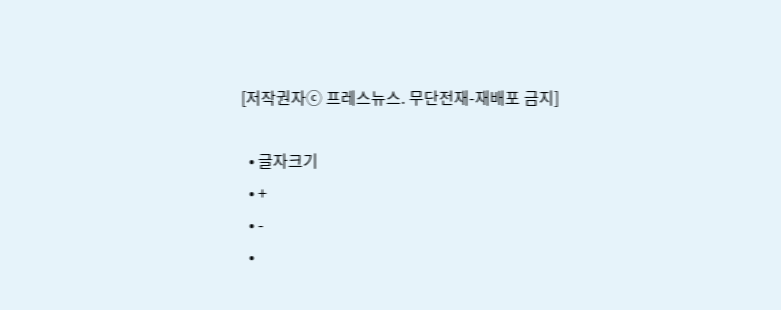[저작권자ⓒ 프레스뉴스. 무단전재-재배포 금지]

  • 글자크기
  • +
  • -
  •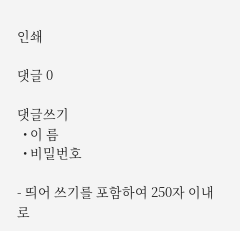인쇄

댓글 0

댓글쓰기
  • 이 름
  • 비밀번호

- 띄어 쓰기를 포함하여 250자 이내로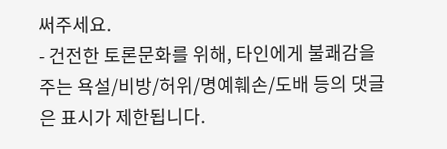써주세요.
- 건전한 토론문화를 위해, 타인에게 불쾌감을 주는 욕설/비방/허위/명예훼손/도배 등의 댓글은 표시가 제한됩니다.